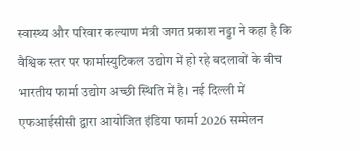स्वास्थ्य और परिवार कल्याण मंत्री जगत प्रकाश नड्डा ने कहा है कि वैश्विक स्तर पर फार्मास्युटिकल उद्योग में हो रहे बदलावों के बीच भारतीय फार्मा उद्योग अच्छी स्थिति में है। नई दिल्ली में एफआईसीसी द्वारा आयोजित इंडिया फार्मा 2026 सम्मेलन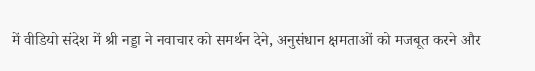में वीडियो संदेश में श्री नड्डा ने नवाचार को समर्थन देने, अनुसंधान क्षमताओं को मजबूत करने और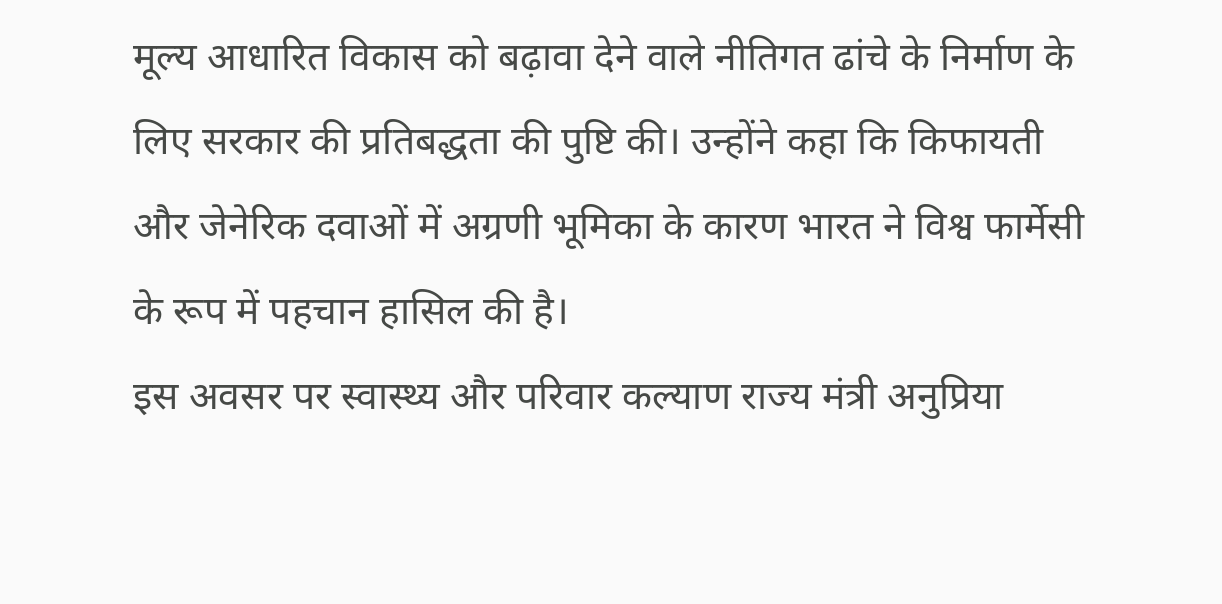मूल्य आधारित विकास को बढ़ावा देने वाले नीतिगत ढांचे के निर्माण के लिए सरकार की प्रतिबद्धता की पुष्टि की। उन्होंने कहा कि किफायती और जेनेरिक दवाओं में अग्रणी भूमिका के कारण भारत ने विश्व फार्मेसी के रूप में पहचान हासिल की है।
इस अवसर पर स्वास्थ्य और परिवार कल्याण राज्य मंत्री अनुप्रिया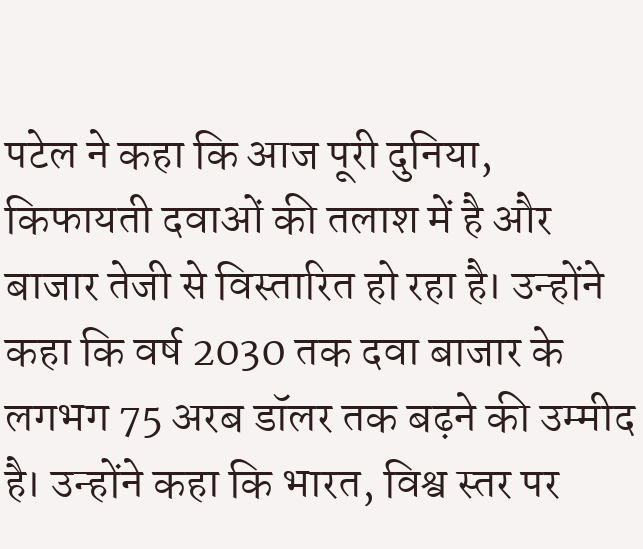पटेल ने कहा कि आज पूरी दुनिया, किफायती दवाओं की तलाश में है और बाजार तेजी से विस्तारित हो रहा है। उन्होंने कहा कि वर्ष 2030 तक दवा बाजार के लगभग 75 अरब डॉलर तक बढ़ने की उम्मीद है। उन्होंने कहा कि भारत, विश्व स्तर पर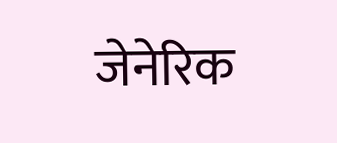जेनेरिक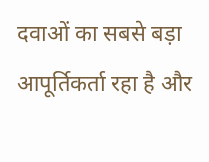दवाओं का सबसे बड़ा आपूर्तिकर्ता रहा है और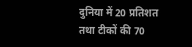दुनिया में 20 प्रतिशत तथा टीकों की 70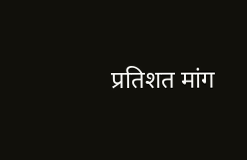प्रतिशत मांग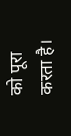को पूरा करता है।